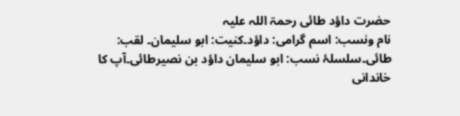حضرت داؤد طائی رحمۃ اللہ علیہ
نام ونسب: اسم گرامی: داؤد۔کنیت: ابو سلیمان۔ لقب: طائی۔سلسلۂ نسب: ابو سلیمان داؤد بن نصیرطائی۔آپ کا خاندانی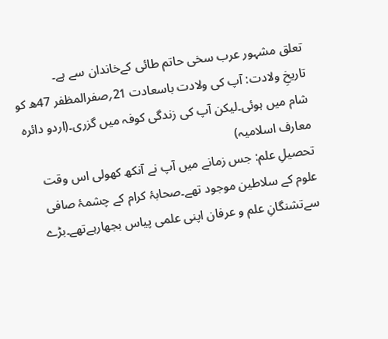تعلق مشہور عرب سخی حاتم طائی کےخاندان سے ہے۔
تاریخِ ولادت: آپ کی ولادت باسعادت 21؍صفرالمظفر 47ھ کو شام میں ہوئی۔لیکن آپ کی زندگی کوفہ میں گزری۔(اردو دائرہ معارف اسلامیہ)
تحصیلِ علم: جس زمانے میں آپ نے آنکھ کھولی اس وقت علوم کے سلاطین موجود تھے۔صحابۂ کرام کے چشمۂ صافی سےتشنگانِ علم و عرفان اپنی علمی پیاس بجھارہےتھے۔بڑے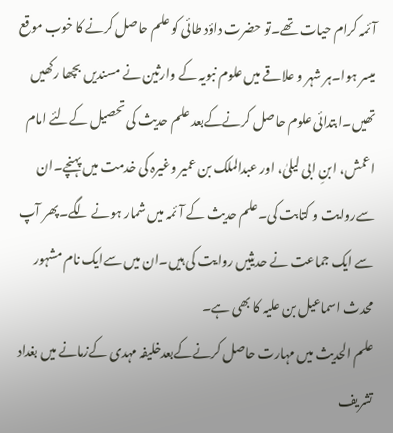آئمہ کرام حیات تھے۔تو حضرت داؤد طائی کو علم حاصل کرنے کا خوب موقع میسر ہوا۔ہر شہر و علاقے میں علوم نبویہ کے وارثین نے مسندیں بچھا رکھیں تھیں۔ابتدائی علوم حاصل کرنےکےبعد علم حدیث کی تحصیل کےلئے امام اعمش، ابنِ ابی لیلیٰ، اور عبدالملک بن عمیر وغیرہ کی خدمت میں پہنچے۔ان سےروایت و کتابت کی۔علم حدیث کے آئمہ میں شمار ہونے لگے۔پھر آپ سے ایک جماعت نے حدیثیں روایت کی ہیں۔ان میں سےایک نام مشہور محدث اسماعیل بن علیہ کا بھی ہے۔
علم الحدیث میں مہارت حاصل کرنےکےبعدخلیفہ مہدی کےزمانے میں بغداد تشریف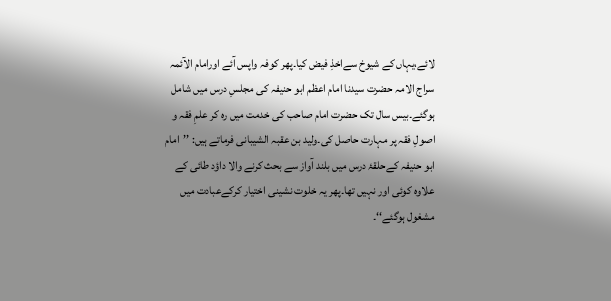لائے،یہاں کے شیوخ سےاخذِ فیض کیا۔پھر کوفہ واپس آئے اورامام الآئمہ سراج الامہ حضرت سیدنا امام اعظم ابو حنیفہ کی مجلسِ درس میں شامل ہوگئے۔بیس سال تک حضرت امام صاحب کی خدمت میں رہ کر علمِ فقہ و اصولِ فقہ پر مہارت حاصل کی۔ولید بن عقبہ الشیبانی فرماتے ہیں: ’’امام ابو حنیفہ کےحلقۂ درس میں بلند آواز سے بحث کرنے والا داؤد طائی کے علاوہ کوئی اور نہیں تھا۔پھر یہ خلوت نشینی اختیار کرکےعبادت میں مشغول ہوگئے‘‘۔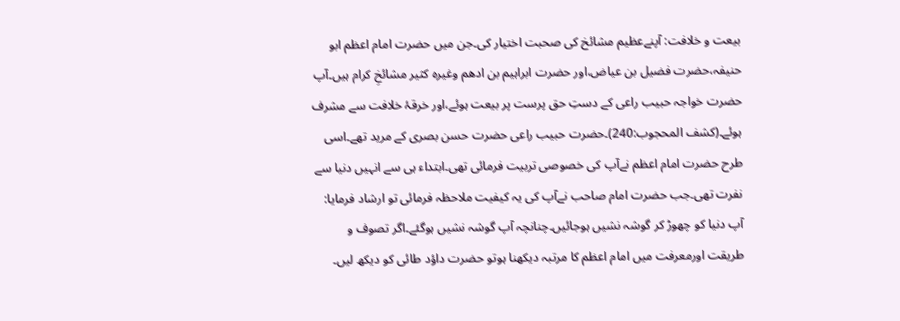بیعت و خلافت: آپنےعظیم مشائخ کی صحبت اختیار کی۔جن میں حضرت امام اعظم ابو حنیفہ،حضرت فضیل بن عیاض،اور حضرت ابراہیم بن ادھم وغیرہ کثیر مشائخِ کرام ہیں۔آپ حضرت خواجہ حبیب راعی کے دستِ حق پرست پر بیعت ہوئے،اور خرقۂ خلافت سے مشرف ہوئے۔(کشف المحجوب:240)۔حضرت حبیب راعی حضرت حسن بصری کے مرید تھے۔اسی طرح حضرت امام اعظم نےآپ کی خصوصی تربیت فرمائی تھی۔ابتداء ہی سے انہیں دنیا سے نفرت تھی۔جب حضرت امام صاحب نےآپ کی یہ کیفیت ملاحظہ فرمائی تو ارشاد فرمایا: آپ دنیا کو چھوڑ کر گوشہ نشیں ہوجائیں۔چنانچہ آپ گوشہ نشیں ہوگئے۔اگر تصوف و طریقت اورمعرفت میں امام اعظم کا مرتبہ دیکھنا ہوتو حضرت داؤد طائی کو دیکھ لیں۔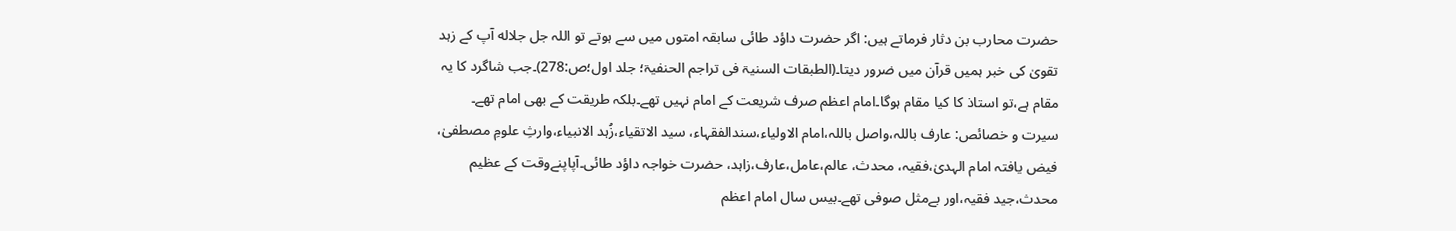حضرت محارب بن دثار فرماتے ہیں: اگر حضرت داؤد طائی سابقہ امتوں میں سے ہوتے تو اللہ جل جلاله آپ کے زہد تقویٰ کی خبر ہمیں قرآن میں ضرور دیتا۔(الطبقات السنیۃ فی تراجم الحنفیۃ؛ جلد اول؛ص:278)۔جب شاگرد کا یہ مقام ہے،تو استاذ کا کیا مقام ہوگا۔امام اعظم صرف شریعت کے امام نہیں تھے۔بلکہ طریقت کے بھی امام تھے۔
سیرت و خصائص: عارف باللہ،واصل باللہ،امام الاولیاء،سندالفقہاء، سید الاتقیاء،زُہد الانبیاء،وارثِ علومِ مصطفیٰ، فیض یافتہ امام الہدیٰ،فقیہ، محدث، عالم،عامل،عارف،زاہد، حضرت خواجہ داؤد طائی۔آپاپنےوقت کے عظیم محدث،جید فقیہ،اور بےمثل صوفی تھے۔بیس سال امام اعظم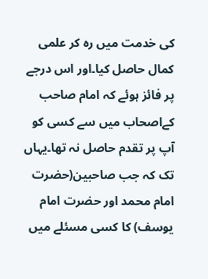کی خدمت میں رہ کر علمی کمال حاصل کیا۔اور اس درجے پر فائز ہوئے کہ امام صاحب کےاصحاب میں سے کسی کو آپ پر تقدم حاصل نہ تھا۔یہاں تک کہ جب صاحبین(حضرت امام محمد اور حضرت امام یوسف) کا کسی مسئلے میں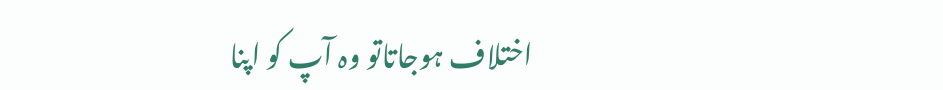اختلاف ہوجاتاتو وہ آپ کو اپنا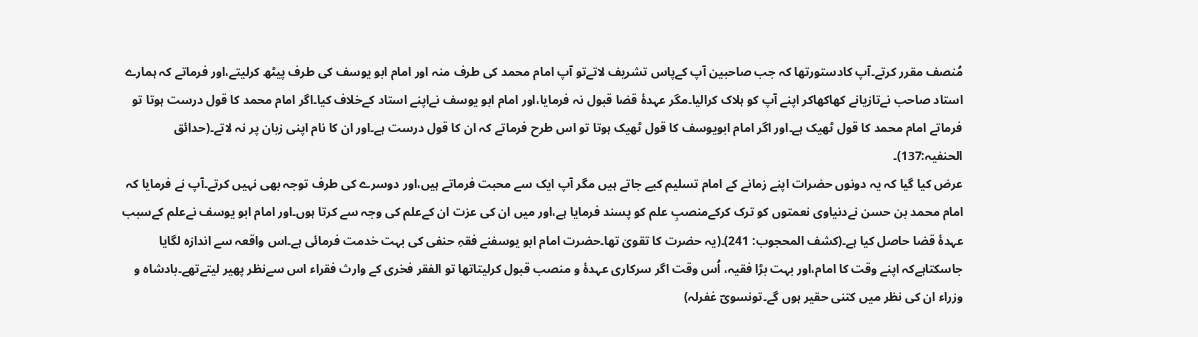مُنصف مقرر کرتے۔آپ کادستورتھا کہ جب صاحبین آپ کےپاس تشریف لاتےتو آپ امام محمد کی طرف منہ اور امام ابو یوسف کی طرف پیٹھ کرلیتے،اور فرماتے کہ ہمارے استاد صاحب نےتازیانے کھاکھاکر اپنے آپ کو ہلاک کرالیا۔مگر عہدۂ قضا قبول نہ فرمایا،اور امام ابو یوسف نےاپنے استاد کےخلاف کیا۔اگر امام محمد کا قول درست ہوتا تو فرماتے امام محمد کا قول ٹھیک ہے۔اور اگر امام ابویوسف کا قول ٹھیک ہوتا تو اس طرح فرماتے کہ ان کا قول درست ہے۔اور ان کا نام اپنی زبان پر نہ لاتے۔(حدائق الحنفیہ:137)۔
عرض کیا گیا کہ یہ دونوں حضرات اپنے زمانے کے امام تسلیم کیے جاتے ہیں مگر آپ ایک سے محبت فرماتے ہیں،اور دوسرے کی طرف توجہ بھی نہیں کرتے۔آپ نے فرمایا کہ امام محمد بن حسن نےدنیاوی نعمتوں کو ترک کرکےمنصبِ علم کو پسند فرمایا ہے،اور میں ان کی عزت ان کےعلم کی وجہ سے کرتا ہوں۔اور امام ابو یوسف نےعلم کےسبب عہدۂ قضا حاصل کیا ہے۔(کشف المحجوب: 241)۔(یہ حضرت کا تقویٰ تھا۔حضرت امام ابو یوسفنے فقہِ حنفی کی بہت خدمت فرمائی ہے۔اس واقعہ سے اندازہ لگایا جاسکتاہےکہ اپنے وقت کا امام،اور بہت بڑا فقیہ، اُس وقت اگر سرکاری عہدۂ و منصب قبول کرلیتاتھا تو الفقر فخری کے وارث فقراء اس سےنظر پھیر لیتےتھے۔بادشاہ و وزراء ان کی نظر میں کتنی حقیر ہوں گے۔تونسویؔ غفرلہ)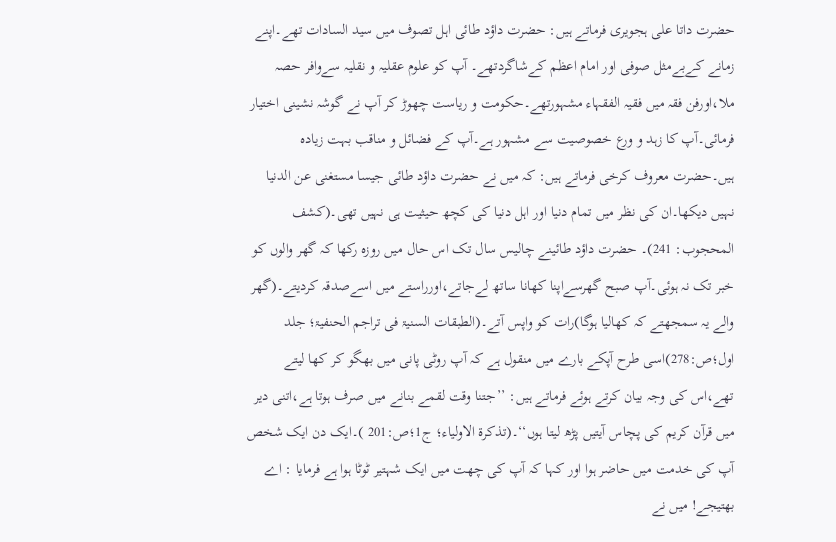حضرت داتا علی ہجویری فرماتے ہیں: حضرت داؤد طائی اہل تصوف میں سید السادات تھے۔اپنے زمانے کےبےمثل صوفی اور امام اعظم کےشاگردتھے۔ آپ کو علوم عقلیہ و نقلیہ سےوافر حصہ ملا،اورفن فقہ میں فقیہ الفقہاء مشہورتھے۔حکومت و ریاست چھوڑ کر آپ نے گوشہ نشینی اختیار فرمائی۔آپ کا زہد و ورع خصوصیت سے مشہور ہے۔آپ کے فضائل و مناقب بہت زیادہ ہیں۔حضرت معروف کرخی فرماتے ہیں: کہ میں نے حضرت داؤد طائی جیسا مستغنی عن الدنیا نہیں دیکھا۔ان کی نظر میں تمام دنیا اور اہل دنیا کی کچھ حیثیت ہی نہیں تھی۔(کشف المحجوب: 241)۔ حضرت داؤد طائینے چالیس سال تک اس حال میں روزہ رکھا کہ گھر والوں کو خبر تک نہ ہوئی۔آپ صبح گھرسےاپنا کھانا ساتھ لےجاتے،اورراستے میں اسےصدقہ کردیتے۔(گھر والے یہ سمجھتے کہ کھالیا ہوگا)رات کو واپس آتے۔(الطبقات السنیۃ فی تراجم الحنفیۃ؛ جلد اول؛ص:278)اسی طرح آپکے بارے میں منقول ہے کہ آپ روٹی پانی میں بھگو کر کھا لیتے تھے،اس کی وجہ بیان کرتے ہوئے فرماتے ہیں: ’’جتنا وقت لقمے بنانے میں صرف ہوتا ہے،اتنی دیر میں قرآن کریم کی پچاس آیتیں پڑھ لیتا ہوں‘‘۔(تذکرۃ الاولیاء؛ ج1؛ص:201 )۔ایک دن ایک شخص آپ کی خدمت میں حاضر ہوا اور کہا کہ آپ کی چھت میں ایک شہتیر ٹوٹا ہوا ہے فرمایا : اے بھتیجے! میں نے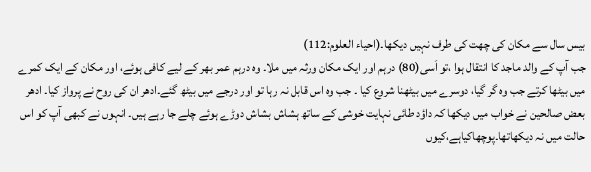بیس سال سے مکان کی چھت کی طرف نہیں دیکھا۔(احیاء العلوم:112)
جب آپ کے والد ماجد کا انتقال ہوا ،تو اَسی(80) درہم اور ایک مکان ورثہ میں ملا۔ وہ درہم عمر بھر کے لیے کافی ہوئے، اور مکان کے ایک کمرے میں بیٹھا کرتے جب وہ گر گیا، دوسرے میں بیٹھنا شروع کیا ۔ جب وہ اس قابل نہ رہا تو اور درجے میں بیٹھ گئے۔ادھر ان کی روح نے پرواز کیا۔ ادھر بعض صالحین نے خواب میں دیکھا کہ داؤد طائی نہایت خوشی کے ساتھ ہشاش بشاش دوڑے ہوئے چلے جا رہے ہیں۔ انہوں نے کبھی آپ کو اس حالت میں نہ دیکھاتھا۔پوچھاکیاہے،کیوں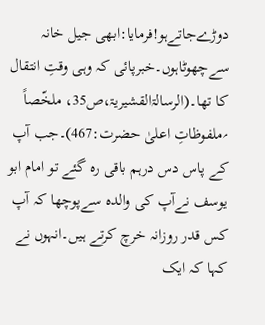دوڑےجاتےہو!فرمایا:ابھی جیل خانہ سےچھوٹاہوں۔خبرپائی کہ وہی وقتِ انتقال کا تھا۔(الرسالۃالقشیریۃ،ص35، ملخّصاً ؍ملفوظاتِ اعلیٰ حضرت:467)۔جب آپ کے پاس دس درہم باقی رہ گئے تو امام ابو یوسف نےآپ کی والدہ سےپوچھا کہ آپ کس قدر روزانہ خرچ کرتے ہیں۔انہوں نے کہا کہ ایک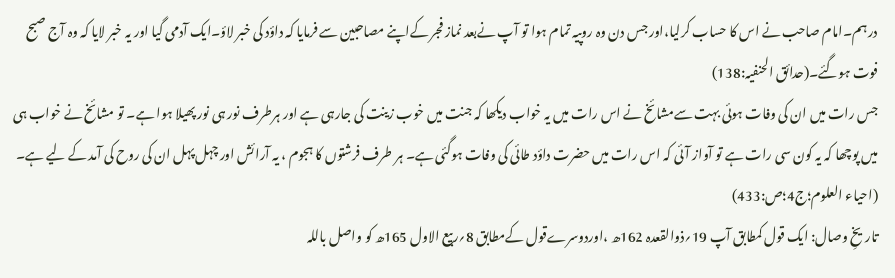درہم۔امام صاحب نے اس کا حساب کرلیا،اور جس دن وہ روپیہ تمام ہوا تو آپ نےبعد نماز فجر کےاپنے مصاحبین سے فرمایا کہ داؤد کی خبر لاؤ۔ایک آدمی گیا اور یہ خبر لایا کہ وہ آج صبح فوت ہوگئے۔(حدائق الحنفیہ:138)
جس رات میں ان کی وفات ہوئی بہت سےمشائخ نے اس رات میں یہ خواب دیکھا کہ جنت میں خوب زینت کی جارہی ہے اور ہرطرف نور ہی نور پھیلا ہوا ہے۔ تو مشائخ نے خواب ہی میں پوچھا کہ یہ کون سی رات ہے تو آواز آئی کہ اس رات میں حضرت داؤد طائی کی وفات ہوگئی ہے۔ ہر طرف فرشتوں کا ہجوم ، یہ آرائش اور چہل پہل ان کی روح کی آمد کے لیے ہے۔ (احیاء العلوم؛ج4؛ص:433)
تاریخِ وصال: ایک قول کمطابق آپ 19؍ذوالقعدہ 162ھ ،اوردوسرےقول کےمطابق 8؍ربیع الاول 165ھ کو واصل باللہ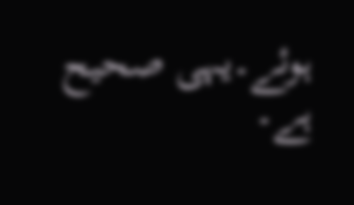ہوئے۔یہی صحیح ہے۔